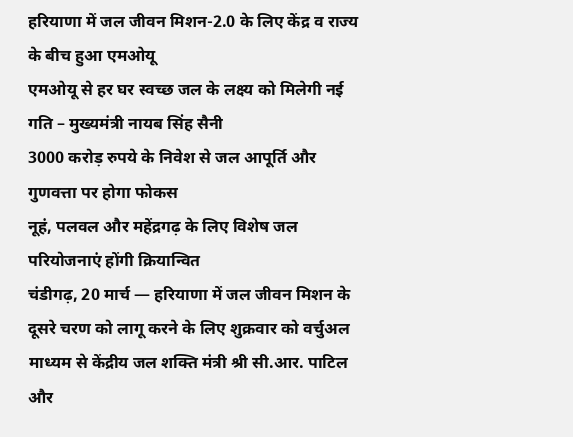हरियाणा में जल जीवन मिशन-2.0 के लिए केंद्र व राज्य के बीच हुआ एमओयू
एमओयू से हर घर स्वच्छ जल के लक्ष्य को मिलेगी नई गति – मुख्यमंत्री नायब सिंह सैनी
3000 करोड़ रुपये के निवेश से जल आपूर्ति और गुणवत्ता पर होगा फोकस
नूहं, पलवल और महेंद्रगढ़ के लिए विशेष जल परियोजनाएं होंगी क्रियान्वित
चंडीगढ़, 20 मार्च — हरियाणा में जल जीवन मिशन के दूसरे चरण को लागू करने के लिए शुक्रवार को वर्चुअल माध्यम से केंद्रीय जल शक्ति मंत्री श्री सी.आर. पाटिल और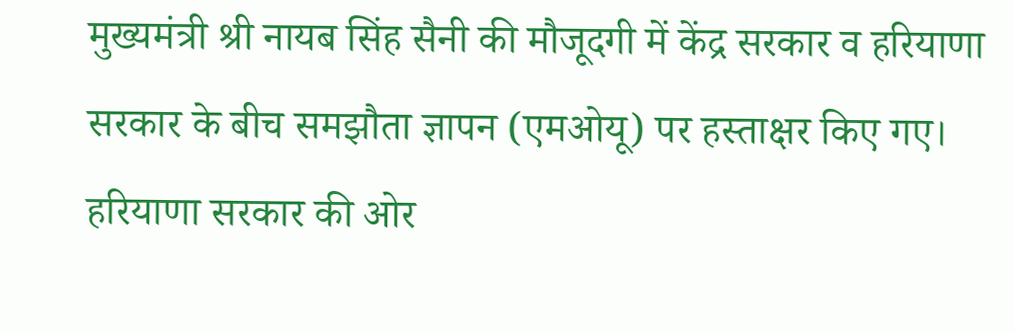मुख्यमंत्री श्री नायब सिंह सैनी की मौजूदगी में केंद्र सरकार व हरियाणा सरकार के बीच समझौता ज्ञापन (एमओयू) पर हस्ताक्षर किए गए। हरियाणा सरकार की ओर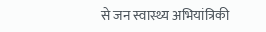से जन स्वास्थ्य अभियांत्रिकी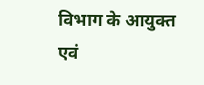विभाग के आयुक्त एवं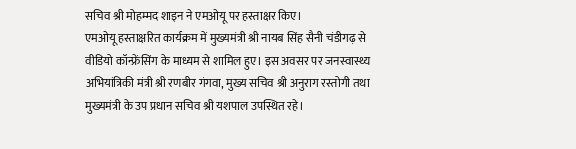सचिव श्री मोहम्मद शाइन ने एमओयू पर हस्ताक्षर किए।
एमओयू हस्ताक्षरित कार्यक्रम में मुख्यमंत्री श्री नायब सिंह सैनी चंडीगढ़ से वीडियो कॉन्फ्रेंसिंग के माध्यम से शामिल हुए। इस अवसर पर जनस्वास्थ्य अभियांत्रिकी मंत्री श्री रणबीर गंगवा, मुख्य सचिव श्री अनुराग रस्तोगी तथा मुख्यमंत्री के उप प्रधान सचिव श्री यशपाल उपस्थित रहे।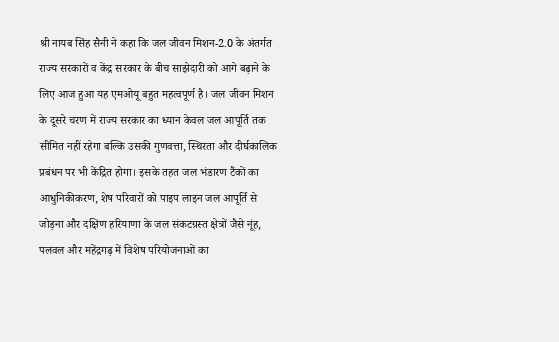श्री नायब सिंह सैनी ने कहा कि जल जीवन मिशन-2.0 के अंतर्गत राज्य सरकारों व केंद्र सरकार के बीच साझेदारी को आगे बढ़ाने के लिए आज हुआ यह एमओयू बहुत महत्वपूर्ण है। जल जीवन मिशन के दूसरे चरण में राज्य सरकार का ध्यान केवल जल आपूर्ति तक सीमित नहीं रहेगा बल्कि उसकी गुणवत्ता, स्थिरता और दीर्घकालिक प्रबंधन पर भी केंद्रित होगा। इसके तहत जल भंडारण टैंकों का आधुनिकीकरण, शेष परिवारों को पाइप लाइन जल आपूर्ति से जोड़ना और दक्षिण हरियाणा के जल संकटग्रस्त क्षेत्रों जैसे नूंह, पलवल और महेंद्रगढ़ में विशेष परियोजनाओं का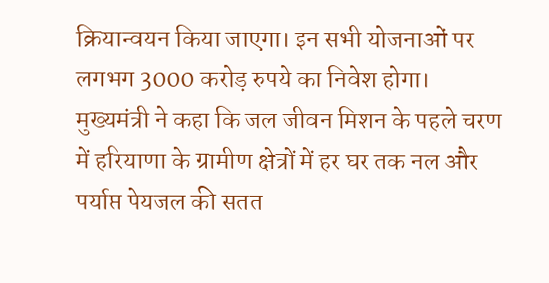क्रियान्वयन किया जाएगा। इन सभी योजनाओं पर लगभग 3000 करोड़ रुपये का निवेश होगा।
मुख्यमंत्री ने कहा कि जल जीवन मिशन के पहले चरण में हरियाणा के ग्रामीण क्षेत्रों में हर घर तक नल और पर्याप्त पेयजल की सतत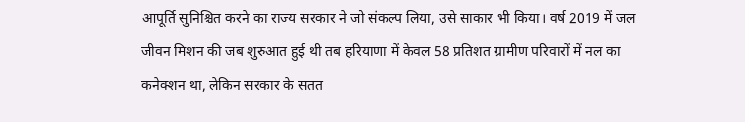आपूर्ति सुनिश्चित करने का राज्य सरकार ने जो संकल्प लिया, उसे साकार भी किया। वर्ष 2019 में जल जीवन मिशन की जब शुरुआत हुई थी तब हरियाणा में केवल 58 प्रतिशत ग्रामीण परिवारों में नल का कनेक्शन था, लेकिन सरकार के सतत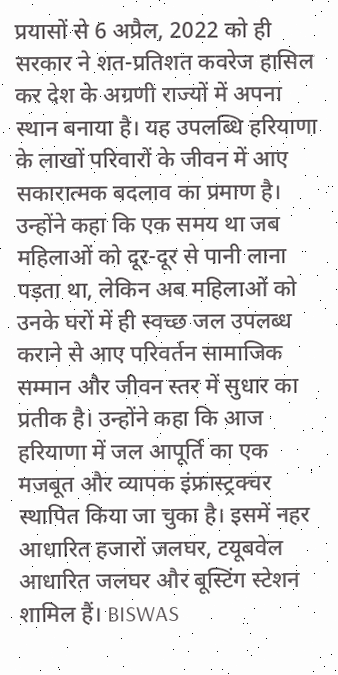प्रयासों से 6 अप्रैल, 2022 को ही सरकार ने शत-प्रतिशत कवरेज हासिल कर देश के अग्रणी राज्यों में अपना स्थान बनाया है। यह उपलब्धि हरियाणा के लाखों परिवारों के जीवन में आए सकारात्मक बदलाव का प्रमाण है।
उन्होंने कहा कि एक समय था जब महिलाओं को दूर-दूर से पानी लाना पड़ता था, लेकिन अब महिलाओं को उनके घरों में ही स्वच्छ जल उपलब्ध कराने से आए परिवर्तन सामाजिक सम्मान और जीवन स्तर में सुधार का प्रतीक है। उन्होंने कहा कि आज हरियाणा में जल आपूर्ति का एक मजबूत और व्यापक इंफ्रास्ट्रक्चर स्थापित किया जा चुका है। इसमें नहर आधारित हजारों जलघर, टयूबवेल आधारित जलघर और बूस्टिंग स्टेशन शामिल हैं। BISWAS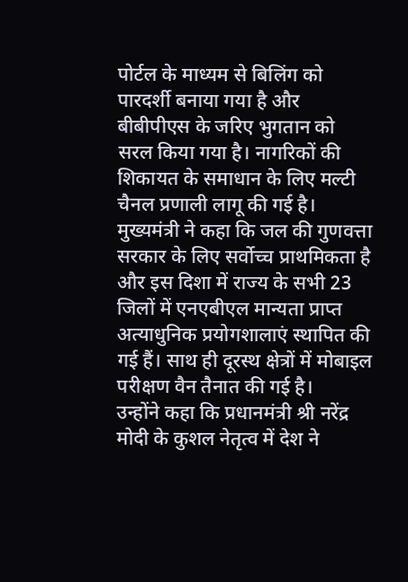पोर्टल के माध्यम से बिलिंग को पारदर्शी बनाया गया है और बीबीपीएस के जरिए भुगतान को सरल किया गया है। नागरिकों की शिकायत के समाधान के लिए मल्टी चैनल प्रणाली लागू की गई है।
मुख्यमंत्री ने कहा कि जल की गुणवत्ता सरकार के लिए सर्वोच्च प्राथमिकता है और इस दिशा में राज्य के सभी 23 जिलों में एनएबीएल मान्यता प्राप्त अत्याधुनिक प्रयोगशालाएं स्थापित की गई हैं। साथ ही दूरस्थ क्षेत्रों में मोबाइल परीक्षण वैन तैनात की गई है।
उन्होंने कहा कि प्रधानमंत्री श्री नरेंद्र मोदी के कुशल नेतृत्व में देश ने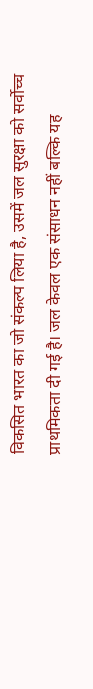विकसित भारत का जो संकल्प लिया है, उसमें जल सुरक्षा को सर्वोच्च प्राथमिकता दी गई है। जल केवल एक संसाधन नहीं बल्कि यह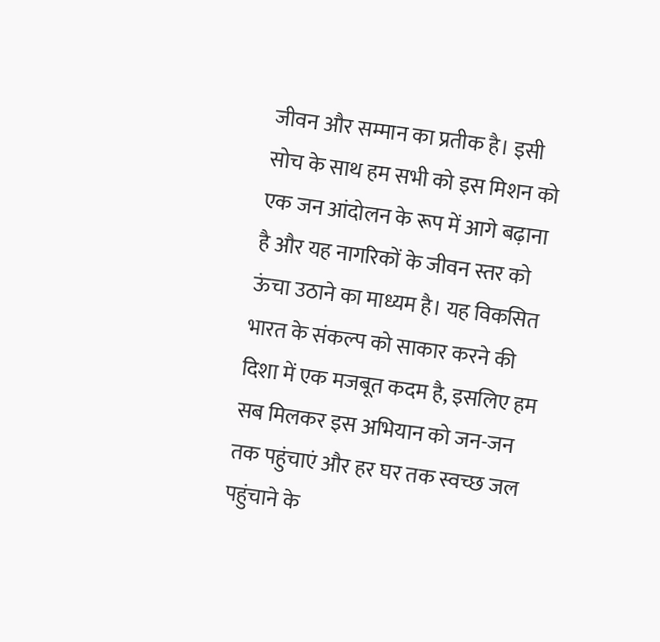जीवन और सम्मान का प्रतीक है। इसी सोच के साथ हम सभी को इस मिशन को एक जन आंदोलन के रूप में आगे बढ़ाना है और यह नागरिकों के जीवन स्तर को ऊंचा उठाने का माध्यम है। यह विकसित भारत के संकल्प को साकार करने की दिशा में एक मजबूत कदम है, इसलिए हम सब मिलकर इस अभियान को जन-जन तक पहुंचाएं और हर घर तक स्वच्छ जल पहुंचाने के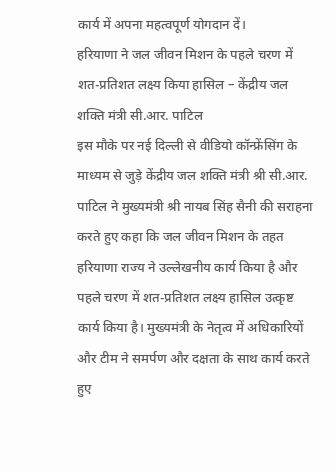कार्य में अपना महत्वपूर्ण योगदान दें।
हरियाणा ने जल जीवन मिशन के पहले चरण में शत-प्रतिशत लक्ष्य किया हासिल – केंद्रीय जल शक्ति मंत्री सी.आर. पाटिल
इस मौके पर नई दिल्ली से वीडियो कॉन्फ्रेंसिंग के माध्यम से जुड़े केंद्रीय जल शक्ति मंत्री श्री सी.आर. पाटिल ने मुख्यमंत्री श्री नायब सिंह सैनी की सराहना करते हुए कहा कि जल जीवन मिशन के तहत हरियाणा राज्य ने उल्लेखनीय कार्य किया है और पहले चरण में शत-प्रतिशत लक्ष्य हासिल उत्कृष्ट कार्य किया है। मुख्यमंत्री के नेतृत्व में अधिकारियों और टीम ने समर्पण और दक्षता के साथ कार्य करते हुए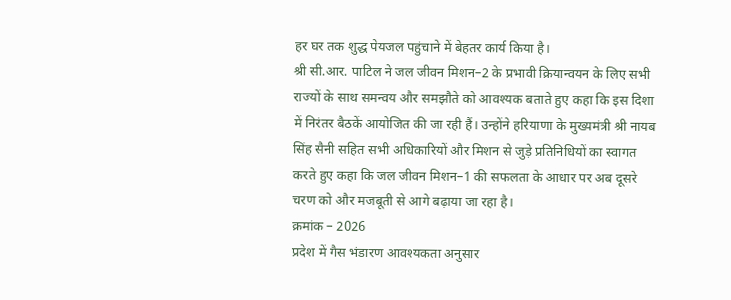हर घर तक शुद्ध पेयजल पहुंचाने में बेहतर कार्य किया है।
श्री सी.आर. पाटिल ने जल जीवन मिशन–2 के प्रभावी क्रियान्वयन के लिए सभी राज्यों के साथ समन्वय और समझौते को आवश्यक बताते हुए कहा कि इस दिशा में निरंतर बैठकें आयोजित की जा रही हैं। उन्होंने हरियाणा के मुख्यमंत्री श्री नायब सिंह सैनी सहित सभी अधिकारियों और मिशन से जुड़े प्रतिनिधियों का स्वागत करते हुए कहा कि जल जीवन मिशन–1 की सफलता के आधार पर अब दूसरे चरण को और मजबूती से आगे बढ़ाया जा रहा है।
क्रमांक – 2026
प्रदेश में गैस भंडारण आवश्यकता अनुसार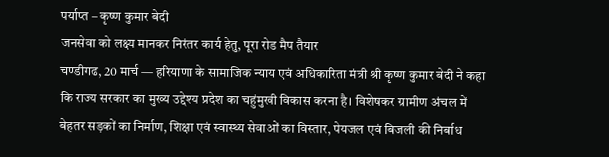पर्याप्त – कृष्ण कुमार बेदी
जनसेवा को लक्ष्य मानकर निरंतर कार्य हेतु, पूरा रोड मैप तैयार
चण्डीगढ, 20 मार्च — हरियाणा के सामाजिक न्याय एवं अधिकारिता मंत्री श्री कृष्ण कुमार बेदी ने कहा कि राज्य सरकार का मुख्य उद्देश्य प्रदेश का चहुंमुखी विकास करना है। विशेषकर ग्रामीण अंचल में बेहतर सड़कों का निर्माण, शिक्षा एवं स्वास्थ्य सेवाओं का विस्तार, पेयजल एवं बिजली की निर्बाध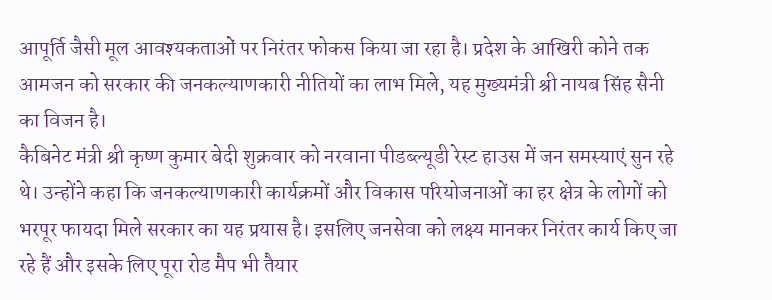आपूर्ति जैसी मूल आवश्यकताओं पर निरंतर फोकस किया जा रहा है। प्रदेश के आखिरी कोने तक आमजन को सरकार की जनकल्याणकारी नीतियों का लाभ मिले, यह मुख्यमंत्री श्री नायब सिंह सैनी का विजन है।
कैबिनेट मंत्री श्री कृष्ण कुमार बेदी शुक्रवार को नरवाना पीडब्ल्यूडी रेस्ट हाउस में जन समस्याएं सुन रहे थे। उन्होंने कहा कि जनकल्याणकारी कार्यक्रमों और विकास परियोजनाओं का हर क्षेत्र के लोगों को भरपूर फायदा मिले सरकार का यह प्रयास है। इसलिए जनसेवा को लक्ष्य मानकर निरंतर कार्य किए जा रहे हैं और इसके लिए पूरा रोड मैप भी तैयार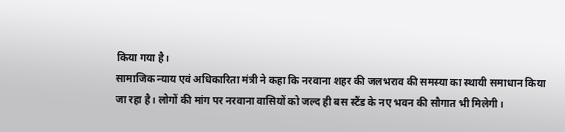किया गया है।
सामाजिक न्याय एवं अधिकारिता मंत्री ने कहा कि नरवाना शहर की जलभराव की समस्या का स्थायी समाधान किया जा रहा है। लोगों की मांग पर नरवाना वासियों को जल्द ही बस स्टैंड के नए भवन की सौगात भी मिलेगी।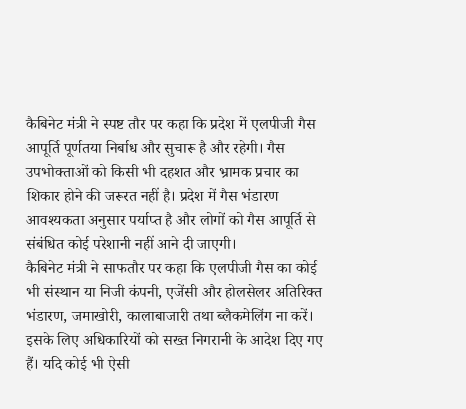कैबिनेट मंत्री ने स्पष्ट तौर पर कहा कि प्रदेश में एलपीजी गैस आपूर्ति पूर्णतया निर्बाध और सुचारू है और रहेगी। गैस उपभोक्ताओं को किसी भी दहशत और भ्रामक प्रचार का शिकार होने की जरूरत नहीं है। प्रदेश में गैस भंडारण आवश्यकता अनुसार पर्याप्त है और लोगों को गैस आपूर्ति से संबंधित कोई परेशानी नहीं आने दी जाएगी।
कैबिनेट मंत्री ने साफतौर पर कहा कि एलपीजी गैस का कोई भी संस्थान या निजी कंपनी, एजेंसी और होलसेलर अतिरिक्त भंडारण, जमाखोरी, कालाबाजारी तथा ब्लैकमेलिंग ना करें। इसके लिए अधिकारियों को सख्त निगरानी के आदेश दिए गए हैं। यदि कोई भी ऐसी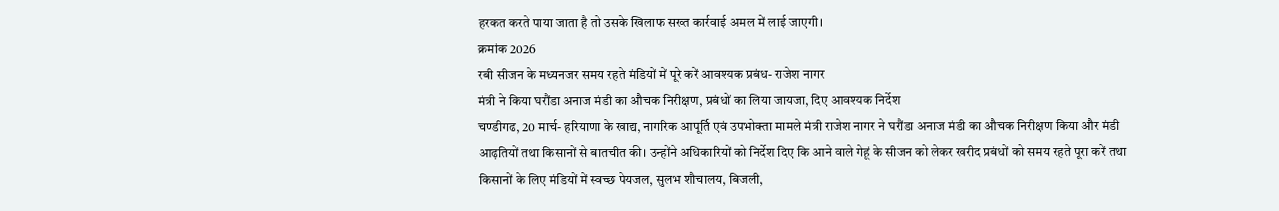हरकत करते पाया जाता है तो उसके खिलाफ सख्त कार्रवाई अमल में लाई जाएगी।
क्रमांक 2026
रबी सीजन के मध्यनजर समय रहते मंडियों में पूरे करें आवश्यक प्रबंध- राजेश नागर
मंत्री ने किया घरौंडा अनाज मंडी का औचक निरीक्षण, प्रबंधों का लिया जायजा, दिए आवश्यक निर्देश
चण्डीगढ, 20 मार्च- हरियाणा के खाद्य, नागरिक आपूर्ति एवं उपभोक्ता मामले मंत्री राजेश नागर ने घरौंडा अनाज मंडी का औचक निरीक्षण किया और मंडी आढ़तियों तथा किसानों से बातचीत की। उन्होंने अधिकारियों को निर्देश दिए कि आने वाले गेहूं के सीजन को लेकर खरीद प्रबंधों को समय रहते पूरा करें तथा किसानों के लिए मंडियों में स्वच्छ पेयजल, सुलभ शौचालय, बिजली,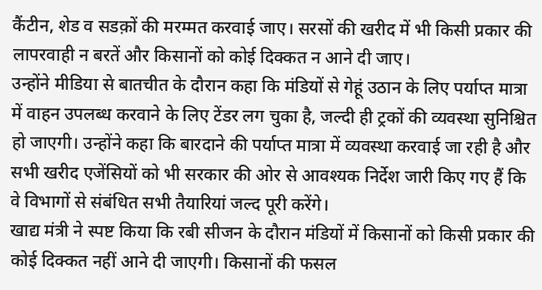कैंटीन, शेड व सडक़ों की मरम्मत करवाई जाए। सरसों की खरीद में भी किसी प्रकार की लापरवाही न बरतें और किसानों को कोई दिक्कत न आने दी जाए।
उन्होंने मीडिया से बातचीत के दौरान कहा कि मंडियों से गेहूं उठान के लिए पर्याप्त मात्रा में वाहन उपलब्ध करवाने के लिए टेंडर लग चुका है, जल्दी ही ट्रकों की व्यवस्था सुनिश्चित हो जाएगी। उन्होंने कहा कि बारदाने की पर्याप्त मात्रा में व्यवस्था करवाई जा रही है और सभी खरीद एजेंसियों को भी सरकार की ओर से आवश्यक निर्देश जारी किए गए हैं कि वे विभागों से संबंधित सभी तैयारियां जल्द पूरी करेंगे।
खाद्य मंत्री ने स्पष्ट किया कि रबी सीजन के दौरान मंडियों में किसानों को किसी प्रकार की कोई दिक्कत नहीं आने दी जाएगी। किसानों की फसल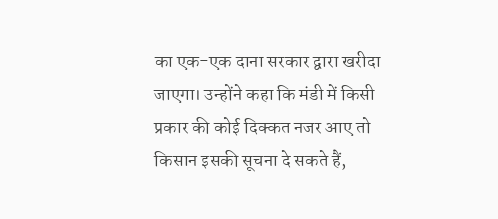का एक-एक दाना सरकार द्वारा खरीदा जाएगा। उन्होंने कहा कि मंडी में किसी प्रकार की कोई दिक्कत नजर आए तो किसान इसकी सूचना दे सकते हैं,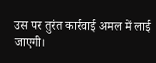उस पर तुरंत कार्रवाई अमल में लाई जाएगी।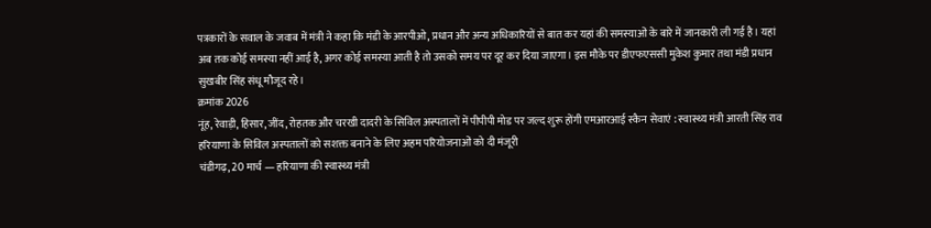पत्रकारों के सवाल के जवाब में मंत्री ने कहा कि मंडी के आरपीओ, प्रधान और अन्य अधिकारियों से बात कर यहां की समस्याओं के बारे में जानकारी ली गई है। यहां अब तक कोई समस्या नहीं आई है, अगर कोई समस्या आती है तो उसको समय पर दूर कर दिया जाएगा। इस मौके पर डीएफएससी मुकेश कुमार तथा मंडी प्रधान सुखबीर सिंह संधू मौजूद रहे।
क्रमांक 2026
नूंह, रेवाड़ी, हिसार, जींद, रोहतक और चरखी दादरी के सिविल अस्पतालों में पीपीपी मोड पर जल्द शुरू होंगी एमआरआई स्कैन सेवाएं : स्वास्थ्य मंत्री आरती सिंह राव
हरियाणा के सिविल अस्पतालों को सशक्त बनाने के लिए अहम परियोजनाओं को दी मंजूरी
चंडीगढ़, 20 मार्च — हरियाणा की स्वास्थ्य मंत्री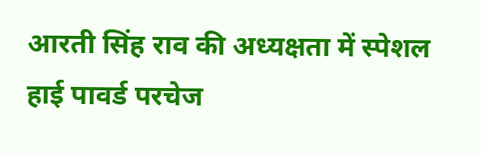आरती सिंह राव की अध्यक्षता में स्पेशल हाई पावर्ड परचेज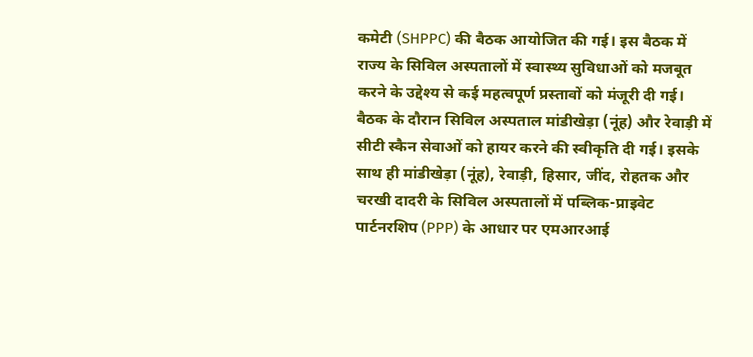कमेटी (SHPPC) की बैठक आयोजित की गई। इस बैठक में राज्य के सिविल अस्पतालों में स्वास्थ्य सुविधाओं को मजबूत करने के उद्देश्य से कई महत्वपूर्ण प्रस्तावों को मंजूरी दी गई।
बैठक के दौरान सिविल अस्पताल मांडीखेड़ा (नूंह) और रेवाड़ी में सीटी स्कैन सेवाओं को हायर करने की स्वीकृति दी गई। इसके साथ ही मांडीखेड़ा (नूंह), रेवाड़ी, हिसार, जींद, रोहतक और चरखी दादरी के सिविल अस्पतालों में पब्लिक-प्राइवेट पार्टनरशिप (PPP) के आधार पर एमआरआई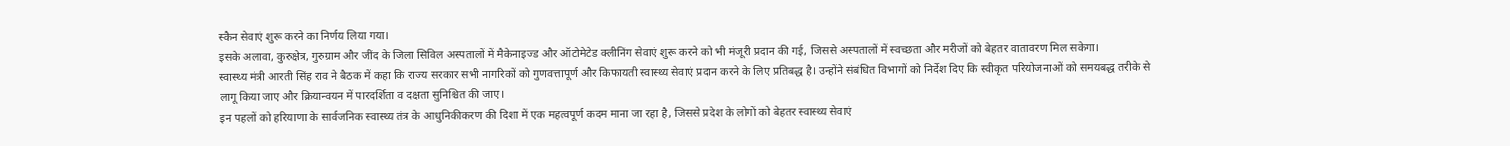स्कैन सेवाएं शुरू करने का निर्णय लिया गया।
इसके अलावा, कुरुक्षेत्र, गुरुग्राम और जींद के जिला सिविल अस्पतालों में मैकेनाइज्ड और ऑटोमेटेड क्लीनिंग सेवाएं शुरू करने को भी मंजूरी प्रदान की गई, जिससे अस्पतालों में स्वच्छता और मरीजों को बेहतर वातावरण मिल सकेगा।
स्वास्थ्य मंत्री आरती सिंह राव ने बैठक में कहा कि राज्य सरकार सभी नागरिकों को गुणवत्तापूर्ण और किफायती स्वास्थ्य सेवाएं प्रदान करने के लिए प्रतिबद्ध है। उन्होंने संबंधित विभागों को निर्देश दिए कि स्वीकृत परियोजनाओं को समयबद्ध तरीके से लागू किया जाए और क्रियान्वयन में पारदर्शिता व दक्षता सुनिश्चित की जाए।
इन पहलों को हरियाणा के सार्वजनिक स्वास्थ्य तंत्र के आधुनिकीकरण की दिशा में एक महत्वपूर्ण कदम माना जा रहा है, जिससे प्रदेश के लोगों को बेहतर स्वास्थ्य सेवाएं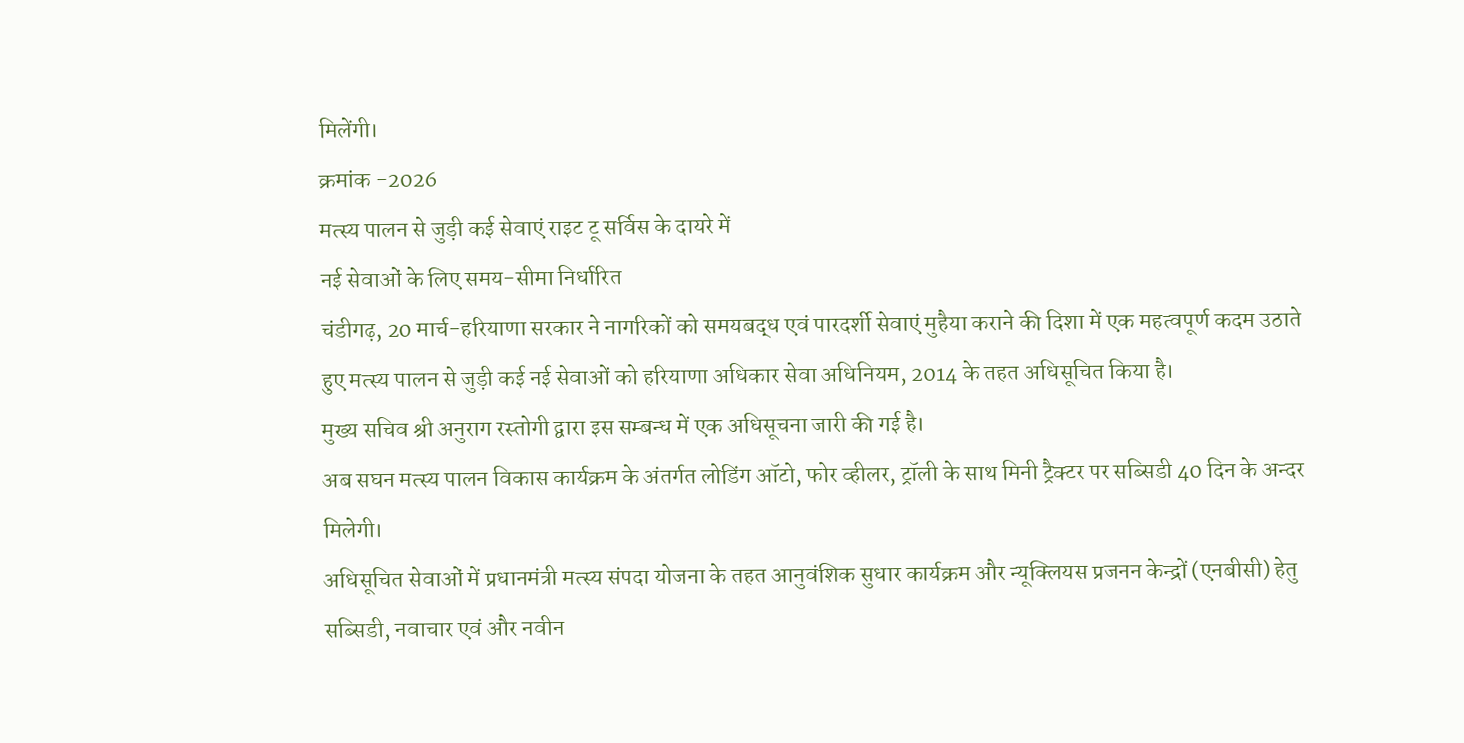मिलेंगी।
क्रमांक -2026
मत्स्य पालन से जुड़ी कई सेवाएं राइट टू सर्विस के दायरे में
नई सेवाओं के लिए समय-सीमा निर्धारित
चंडीगढ़, 20 मार्च-हरियाणा सरकार ने नागरिकों को समयबद्ध एवं पारदर्शी सेवाएं मुहैया कराने की दिशा में एक महत्वपूर्ण कदम उठाते हुए मत्स्य पालन से जुड़ी कई नई सेवाओं को हरियाणा अधिकार सेवा अधिनियम, 2014 के तहत अधिसूचित किया है।
मुख्य सचिव श्री अनुराग रस्तोगी द्वारा इस सम्बन्ध में एक अधिसूचना जारी की गई है।
अब सघन मत्स्य पालन विकास कार्यक्रम के अंतर्गत लोडिंग ऑटो, फोर व्हीलर, ट्रॉली के साथ मिनी ट्रैक्टर पर सब्सिडी 40 दिन के अन्दर मिलेगी।
अधिसूचित सेवाओं में प्रधानमंत्री मत्स्य संपदा योजना के तहत आनुवंशिक सुधार कार्यक्रम और न्यूक्लियस प्रजनन केन्द्रों (एनबीसी) हेतु सब्सिडी, नवाचार एवं और नवीन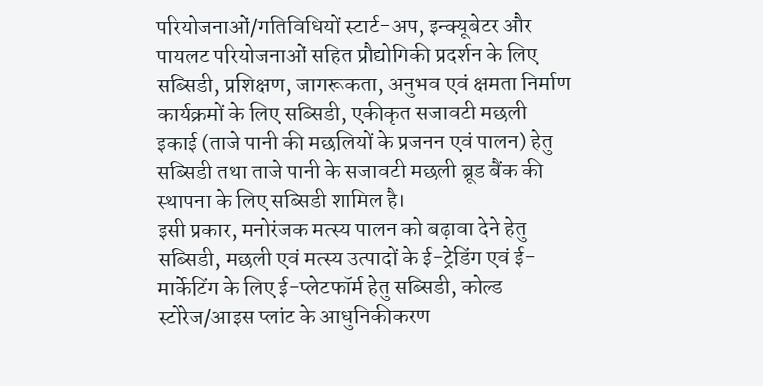परियोजनाओं/गतिविधियों स्टार्ट-अप, इन्क्यूबेटर और पायलट परियोजनाओं सहित प्रौद्योगिकी प्रदर्शन के लिए सब्सिडी, प्रशिक्षण, जागरूकता, अनुभव एवं क्षमता निर्माण कार्यक्रमों के लिए सब्सिडी, एकीकृत सजावटी मछली इकाई (ताजे पानी की मछलियों के प्रजनन एवं पालन) हेतु सब्सिडी तथा ताजे पानी के सजावटी मछली ब्रूड बैंक की स्थापना के लिए सब्सिडी शामिल है।
इसी प्रकार, मनोरंजक मत्स्य पालन को बढ़ावा देने हेतु सब्सिडी, मछली एवं मत्स्य उत्पादों के ई-ट्रेडिंग एवं ई-मार्केटिंग के लिए ई-प्लेटफॉर्म हेतु सब्सिडी, कोल्ड स्टोरेज/आइस प्लांट के आधुनिकीकरण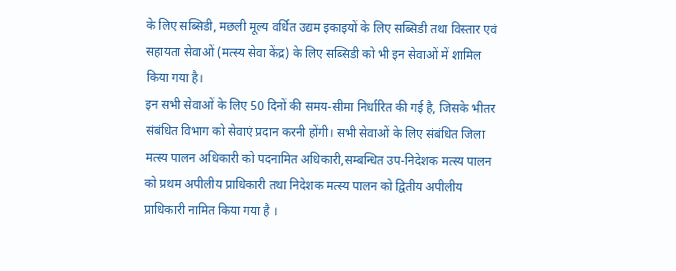के लिए सब्सिडी, मछली मूल्य वर्धित उद्यम इकाइयों के लिए सब्सिडी तथा विस्तार एवं सहायता सेवाओं (मत्स्य सेवा केंद्र) के लिए सब्सिडी को भी इन सेवाओं में शामिल किया गया है।
इन सभी सेवाओं के लिए 50 दिनों की समय-सीमा निर्धारित की गई है, जिसके भीतर संबंधित विभाग को सेवाएं प्रदान करनी होंगी। सभी सेवाओं के लिए संबंधित जिला मत्स्य पालन अधिकारी को पदनामित अधिकारी,सम्बन्धित उप-निदेशक मत्स्य पालन को प्रथम अपीलीय प्राधिकारी तथा निदेशक मत्स्य पालन को द्वितीय अपीलीय प्राधिकारी नामित किया गया है ।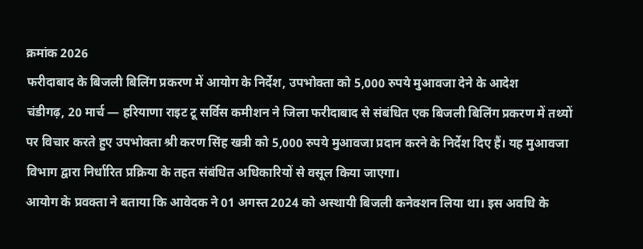क्रमांक 2026
फरीदाबाद के बिजली बिलिंग प्रकरण में आयोग के निर्देश, उपभोक्ता को 5,000 रुपये मुआवजा देने के आदेश
चंडीगढ़, 20 मार्च — हरियाणा राइट टू सर्विस कमीशन ने जिला फरीदाबाद से संबंधित एक बिजली बिलिंग प्रकरण में तथ्यों पर विचार करते हुए उपभोक्ता श्री करण सिंह खत्री को 5,000 रुपये मुआवजा प्रदान करने के निर्देश दिए हैं। यह मुआवजा विभाग द्वारा निर्धारित प्रक्रिया के तहत संबंधित अधिकारियों से वसूल किया जाएगा।
आयोग के प्रवक्ता ने बताया कि आवेदक ने 01 अगस्त 2024 को अस्थायी बिजली कनेक्शन लिया था। इस अवधि के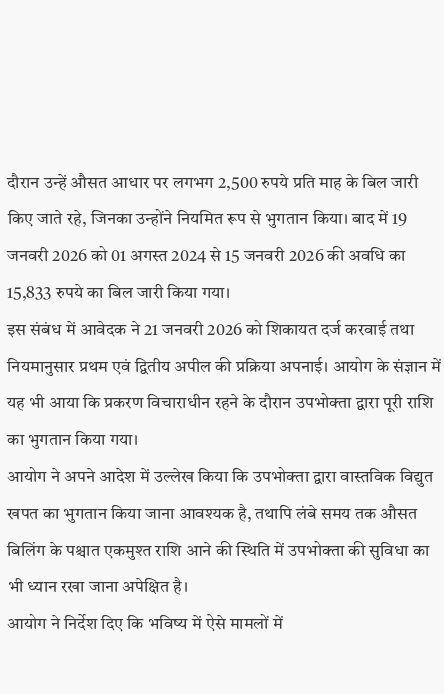दौरान उन्हें औसत आधार पर लगभग 2,500 रुपये प्रति माह के बिल जारी किए जाते रहे, जिनका उन्होंने नियमित रूप से भुगतान किया। बाद में 19 जनवरी 2026 को 01 अगस्त 2024 से 15 जनवरी 2026 की अवधि का 15,833 रुपये का बिल जारी किया गया।
इस संबंध में आवेदक ने 21 जनवरी 2026 को शिकायत दर्ज करवाई तथा नियमानुसार प्रथम एवं द्वितीय अपील की प्रक्रिया अपनाई। आयोग के संज्ञान में यह भी आया कि प्रकरण विचाराधीन रहने के दौरान उपभोक्ता द्वारा पूरी राशि का भुगतान किया गया।
आयोग ने अपने आदेश में उल्लेख किया कि उपभोक्ता द्वारा वास्तविक विद्युत खपत का भुगतान किया जाना आवश्यक है, तथापि लंबे समय तक औसत बिलिंग के पश्चात एकमुश्त राशि आने की स्थिति में उपभोक्ता की सुविधा का भी ध्यान रखा जाना अपेक्षित है।
आयोग ने निर्देश दिए कि भविष्य में ऐसे मामलों में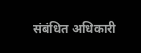संबंधित अधिकारी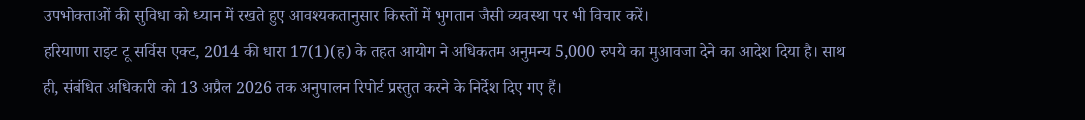उपभोक्ताओं की सुविधा को ध्यान में रखते हुए आवश्यकतानुसार किस्तों में भुगतान जैसी व्यवस्था पर भी विचार करें।
हरियाणा राइट टू सर्विस एक्ट, 2014 की धारा 17(1)(ह) के तहत आयोग ने अधिकतम अनुमन्य 5,000 रुपये का मुआवजा देने का आदेश दिया है। साथ ही, संबंधित अधिकारी को 13 अप्रैल 2026 तक अनुपालन रिपोर्ट प्रस्तुत करने के निर्देश दिए गए हैं।